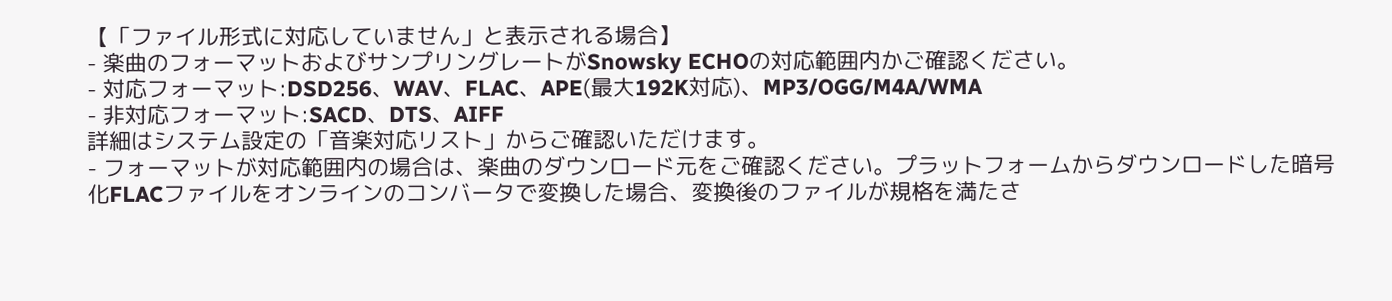【「ファイル形式に対応していません」と表示される場合】
- 楽曲のフォーマットおよびサンプリングレートがSnowsky ECHOの対応範囲内かご確認ください。
- 対応フォーマット:DSD256、WAV、FLAC、APE(最大192K対応)、MP3/OGG/M4A/WMA
- 非対応フォーマット:SACD、DTS、AIFF
詳細はシステム設定の「音楽対応リスト」からご確認いただけます。
- フォーマットが対応範囲内の場合は、楽曲のダウンロード元をご確認ください。プラットフォームからダウンロードした暗号化FLACファイルをオンラインのコンバータで変換した場合、変換後のファイルが規格を満たさ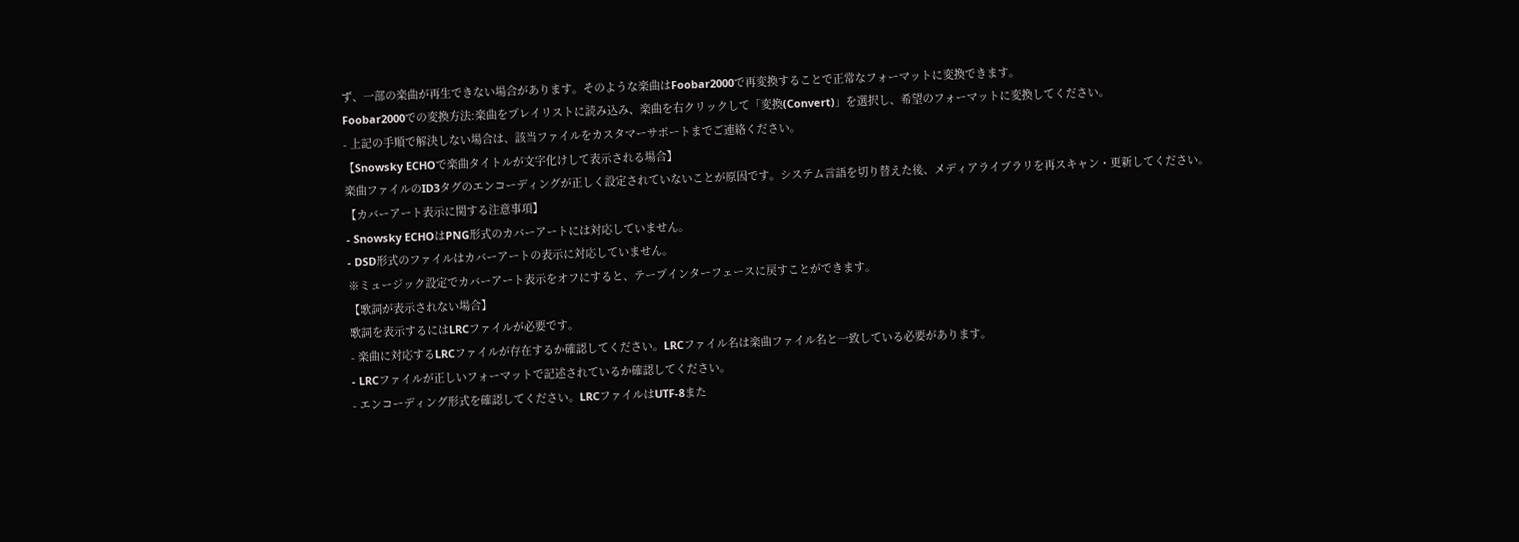ず、一部の楽曲が再生できない場合があります。そのような楽曲はFoobar2000で再変換することで正常なフォーマットに変換できます。
Foobar2000での変換方法:楽曲をプレイリストに読み込み、楽曲を右クリックして「変換(Convert)」を選択し、希望のフォーマットに変換してください。
- 上記の手順で解決しない場合は、該当ファイルをカスタマーサポートまでご連絡ください。
【Snowsky ECHOで楽曲タイトルが文字化けして表示される場合】
楽曲ファイルのID3タグのエンコーディングが正しく設定されていないことが原因です。システム言語を切り替えた後、メディアライブラリを再スキャン・更新してください。
【カバーアート表示に関する注意事項】
- Snowsky ECHOはPNG形式のカバーアートには対応していません。
- DSD形式のファイルはカバーアートの表示に対応していません。
※ミュージック設定でカバーアート表示をオフにすると、テープインターフェースに戻すことができます。
【歌詞が表示されない場合】
歌詞を表示するにはLRCファイルが必要です。
- 楽曲に対応するLRCファイルが存在するか確認してください。LRCファイル名は楽曲ファイル名と一致している必要があります。
- LRCファイルが正しいフォーマットで記述されているか確認してください。
- エンコーディング形式を確認してください。LRCファイルはUTF-8また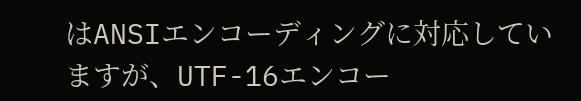はANSIエンコーディングに対応していますが、UTF-16エンコー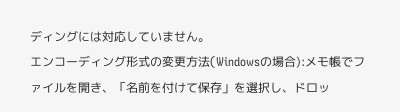ディングには対応していません。
エンコーディング形式の変更方法(Windowsの場合):メモ帳でファイルを開き、「名前を付けて保存」を選択し、ドロッ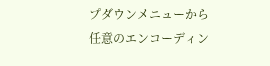プダウンメニューから任意のエンコーディン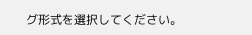グ形式を選択してください。